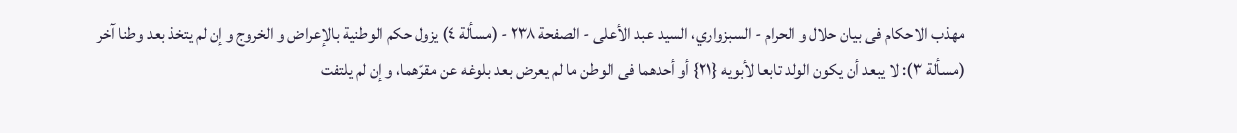مهذب الاحکام فی بیان حلال و الحرام - السبزواري، السيد عبد الأعلى - الصفحة ٢٣٨ - (مسألة ٤) یزول حکم الوطنیة بالإعراض و الخروج و إن لم یتخذ بعد وطنا آخر
(مسألة ٣): لا یبعد أن یکون الولد تابعا لأبویه {٢١} أو أحدهما فی الوطن ما لم یعرض بعد بلوغه عن مقرّهما، و إن لم یلتفت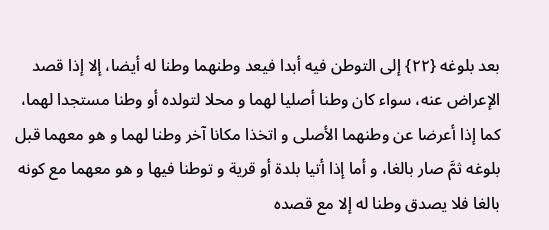بعد بلوغه {٢٢} إلی التوطن فیه أبدا فیعد وطنهما وطنا له أیضا، إلا إذا قصد الإعراض عنه، سواء کان وطنا أصلیا لهما و محلا لتولده أو وطنا مستجدا لهما، کما إذا أعرضا عن وطنهما الأصلی و اتخذا مکانا آخر وطنا لهما و هو معهما قبل بلوغه ثمَّ صار بالغا، و أما إذا أتیا بلدة أو قریة و توطنا فیها و هو معهما مع کونه بالغا فلا یصدق وطنا له إلا مع قصده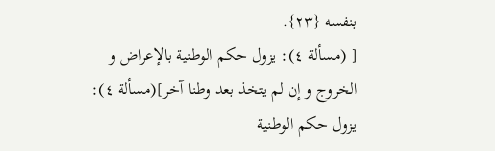بنفسه {٢٣}.
[ (مسألة ٤): یزول حکم الوطنیة بالإعراض و الخروج و إن لم یتخذ بعد وطنا آخر](مسألة ٤): یزول حکم الوطنیة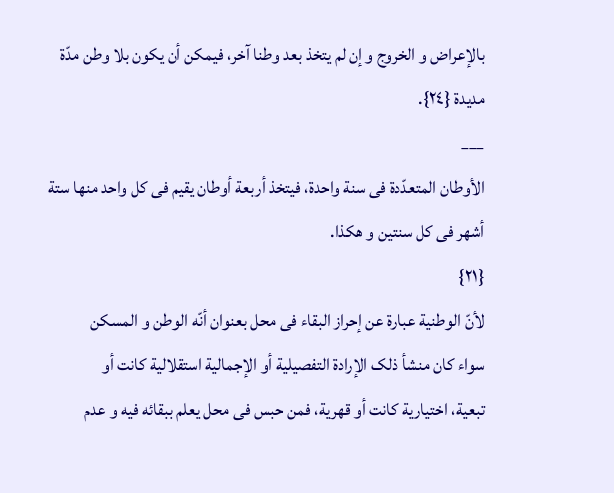بالإعراض و الخروج و إن لم یتخذ بعد وطنا آخر، فیمکن أن یکون بلا وطن مدّة مدیدة {٢٤}.
___
الأوطان المتعدّدة فی سنة واحدة، فیتخذ أربعة أوطان یقیم فی کل واحد منها ستة أشهر فی کل سنتین و هکذا.
{٢١}
لأنّ الوطنیة عبارة عن إحراز البقاء فی محل بعنوان أنّه الوطن و المسکن
سواء کان منشأ ذلک الإرادة التفصیلیة أو الإجمالیة استقلالیة کانت أو
تبعیة، اختیاریة کانت أو قهریة، فمن حبس فی محل یعلم ببقائه فیه و عدم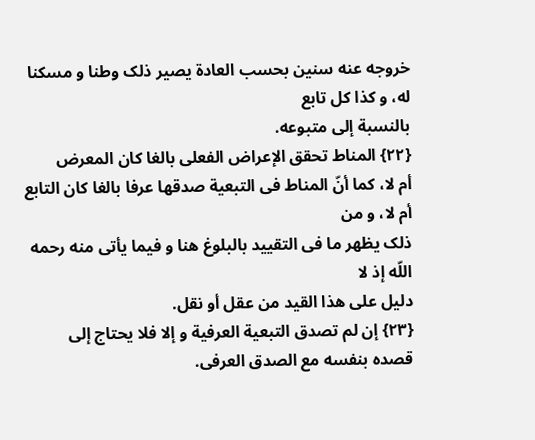خروجه عنه سنین بحسب العادة یصیر ذلک وطنا و مسکنا له، و کذا کل تابع
بالنسبة إلی متبوعه.
{٢٢} المناط تحقق الإعراض الفعلی بالغا کان المعرض
أم لا، کما أنّ المناط فی التبعیة صدقها عرفا بالغا کان التابع أم لا، و من
ذلک یظهر ما فی التقیید بالبلوغ هنا و فیما یأتی منه رحمه اللّه إذ لا
دلیل علی هذا القید من عقل أو نقل.
{٢٣} إن لم تصدق التبعیة العرفیة و إلا فلا یحتاج إلی قصده بنفسه مع الصدق العرفی.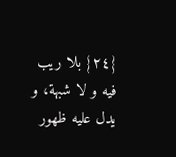{٢٤} بلا ریب فیه و لا شبهة، و یدل علیه ظهور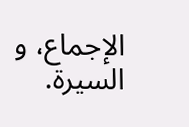الإجماع، و السیرة.